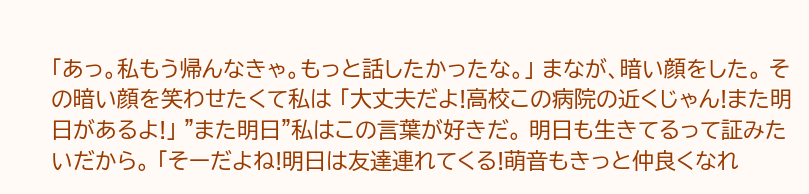「あっ。私もう帰んなきゃ。もっと話したかったな。」 まなが、暗い顔をした。 その暗い顔を笑わせたくて私は 「大丈夫だよ!高校この病院の近くじゃん!また明日があるよ!」 "また明日"私はこの言葉が好きだ。 明日も生きてるって証みたいだから。 「そーだよね!明日は友達連れてくる!萌音もきっと仲良くなれ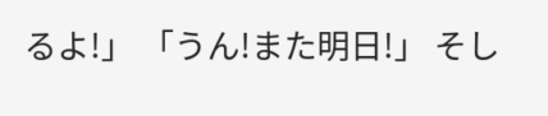るよ!」 「うん!また明日!」 そし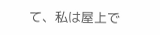て、私は屋上で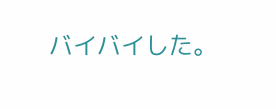バイバイした。